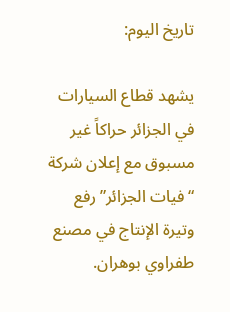تاريخ اليوم:

يشهد قطاع السيارات في الجزائر حراكاً غير مسبوق مع إعلان شركة “فيات الجزائر” رفع وتيرة الإنتاج في مصنع طفراوي بوهران.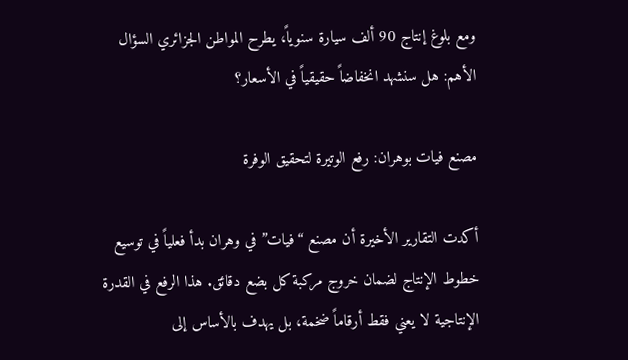ومع بلوغ إنتاج 90 ألف سيارة سنوياً، يطرح المواطن الجزائري السؤال الأهم: هل سنشهد انخفاضاً حقيقياً في الأسعار؟

مصنع فيات بوهران: رفع الوتيرة لتحقيق الوفرة

أكدت التقارير الأخيرة أن مصنع “فيات” في وهران بدأ فعلياً في توسيع خطوط الإنتاج لضمان خروج مركبة كل بضع دقائق. هذا الرفع في القدرة الإنتاجية لا يعني فقط أرقاماً ضخمة، بل يهدف بالأساس إلى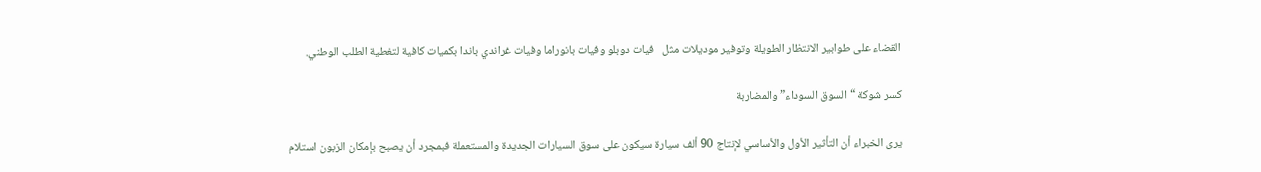القضاء على طوابير الانتظار الطويلة وتوفير موديلات مثل   فيات دوبلو وفيات بانوراما وفيات غراندي باندا بكميات كافية لتغطية الطلب الوطني.

كسر شوكة “السوق السوداء” والمضاربة

يرى الخبراء أن التأثير الأول والأساسي لإنتاج 90 ألف سيارة سيكون على سوق السيارات الجديدة والمستعملة فبمجرد أن يصبح بإمكان الزبون استلام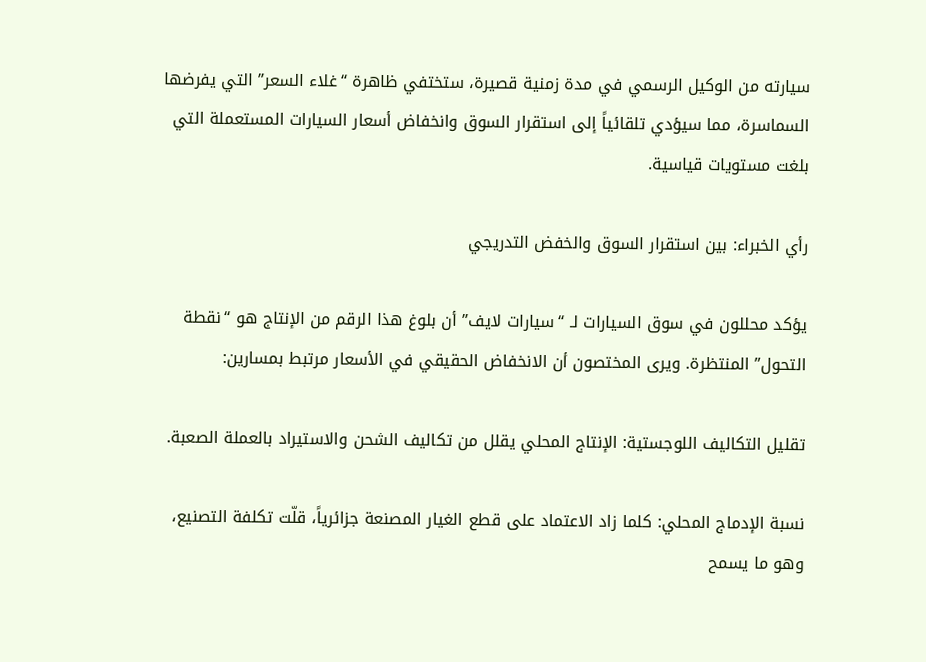سيارته من الوكيل الرسمي في مدة زمنية قصيرة، ستختفي ظاهرة “غلاء السعر” التي يفرضها السماسرة، مما سيؤدي تلقائياً إلى استقرار السوق وانخفاض أسعار السيارات المستعملة التي بلغت مستويات قياسية.

رأي الخبراء: بين استقرار السوق والخفض التدريجي

يؤكد محللون في سوق السيارات لـ “سيارات لايف” أن بلوغ هذا الرقم من الإنتاج هو “نقطة التحول” المنتظرة. ويرى المختصون أن الانخفاض الحقيقي في الأسعار مرتبط بمسارين:

تقليل التكاليف اللوجستية: الإنتاج المحلي يقلل من تكاليف الشحن والاستيراد بالعملة الصعبة.

نسبة الإدماج المحلي: كلما زاد الاعتماد على قطع الغيار المصنعة جزائرياً، قلّت تكلفة التصنيع، وهو ما يسمح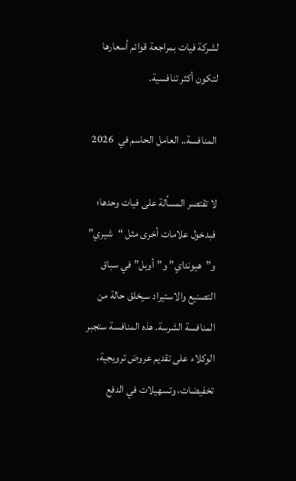لشركة فيات بمراجعة قوائم أسعارها لتكون أكثر تنافسية.

المنافسة.. العامل الحاسم في  2026

لا تقتصر المسألة على فيات وحدها؛ فبدخول علامات أخرى مثل “شيري” و”هيونداي” و”أوبل” في سباق التصنيع والاستيراد سيخلق حالة من المنافسة الشرسة. هذه المنافسة ستجبر الوكلاء على تقديم عروض ترويجية، تخفيضات، وتسهيلات في الدفع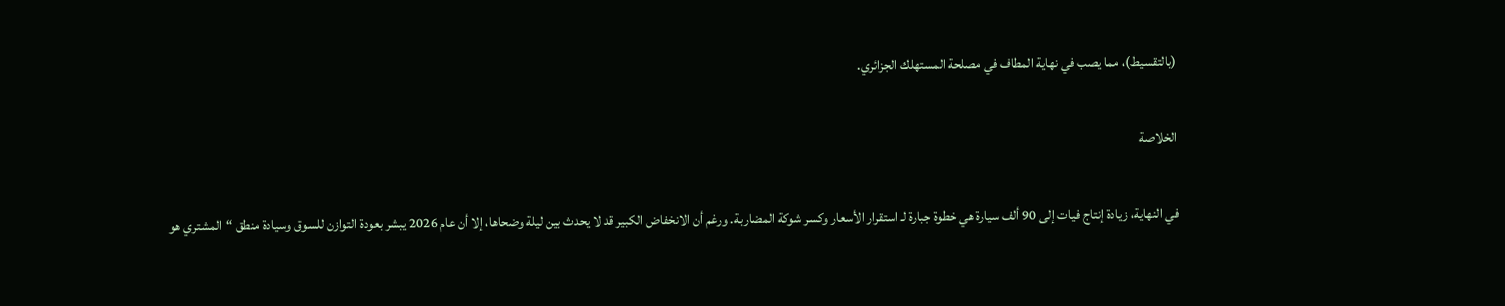(بالتقسيط)، مما يصب في نهاية المطاف في مصلحة المستهلك الجزائري.

الخلاصة

في النهاية، زيادة إنتاج فيات إلى 90 ألف سيارة هي خطوة جبارة لـ استقرار الأسعار وكسر شوكة المضاربة. ورغم أن الانخفاض الكبير قد لا يحدث بين ليلة وضحاها، إلا أن عام 2026 يبشر بعودة التوازن للسوق وسيادة منطق “المشتري هو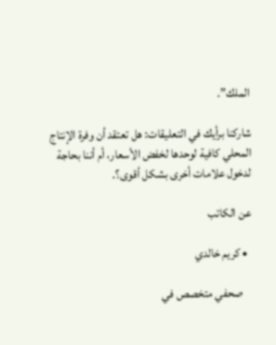الملك”.

شاركنا برأيك في التعليقات: هل تعتقد أن وفرة الإنتاج المحلي كافية لوحدها لخفض الأسعار، أم أننا بحاجة لدخول علامات أخرى بشكل أقوى؟.

عن الكاتب

  • كريم خالدي

    صحفي متخصص في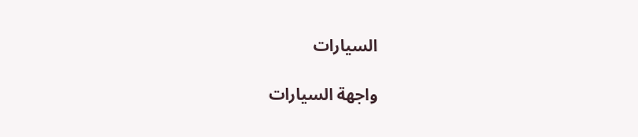السيارات

واجهة السيارات